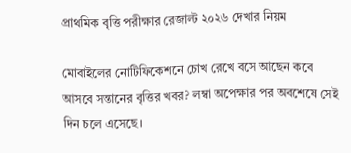প্রাথমিক বৃত্তি পরীক্ষার রেজাল্ট ২০২৬ দেখার নিয়ম

মোবাইলের নোটিফিকেশনে চোখ রেখে বসে আছেন কবে আসবে সন্তানের বৃত্তির খবর? লম্বা অপেক্ষার পর অবশেষে সেই দিন চলে এসেছে।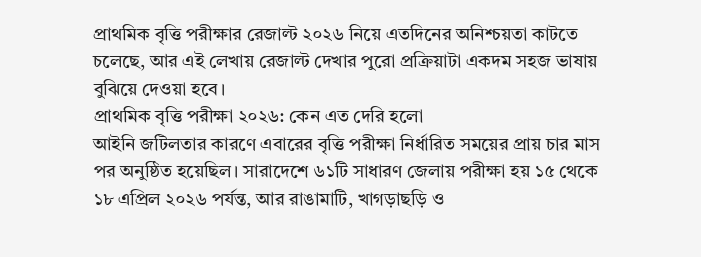প্রাথমিক বৃত্তি পরীক্ষার রেজাল্ট ২০২৬ নিয়ে এতদিনের অনিশ্চয়তা কাটতে চলেছে, আর এই লেখায় রেজাল্ট দেখার পুরো প্রক্রিয়াটা একদম সহজ ভাষায় বুঝিয়ে দেওয়া হবে।
প্রাথমিক বৃত্তি পরীক্ষা ২০২৬: কেন এত দেরি হলো
আইনি জটিলতার কারণে এবারের বৃত্তি পরীক্ষা নির্ধারিত সময়ের প্রায় চার মাস পর অনুষ্ঠিত হয়েছিল। সারাদেশে ৬১টি সাধারণ জেলায় পরীক্ষা হয় ১৫ থেকে ১৮ এপ্রিল ২০২৬ পর্যন্ত, আর রাঙামাটি, খাগড়াছড়ি ও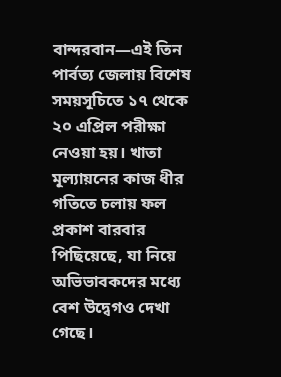বান্দরবান—এই তিন পার্বত্য জেলায় বিশেষ সময়সূচিতে ১৭ থেকে ২০ এপ্রিল পরীক্ষা নেওয়া হয়। খাতা মূল্যায়নের কাজ ধীর গতিতে চলায় ফল প্রকাশ বারবার পিছিয়েছে, যা নিয়ে অভিভাবকদের মধ্যে বেশ উদ্বেগও দেখা গেছে।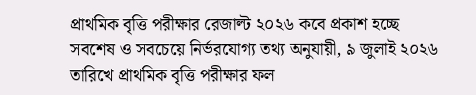প্রাথমিক বৃত্তি পরীক্ষার রেজাল্ট ২০২৬ কবে প্রকাশ হচ্ছে
সবশেষ ও সবচেয়ে নির্ভরযোগ্য তথ্য অনুযায়ী, ৯ জুলাই ২০২৬ তারিখে প্রাথমিক বৃত্তি পরীক্ষার ফল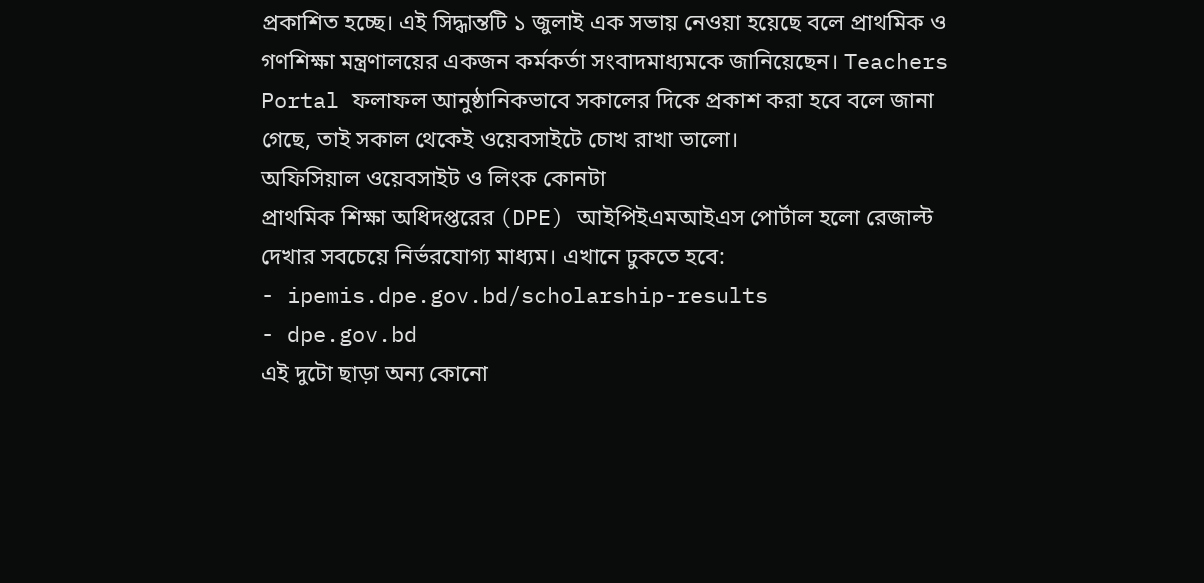প্রকাশিত হচ্ছে। এই সিদ্ধান্তটি ১ জুলাই এক সভায় নেওয়া হয়েছে বলে প্রাথমিক ও গণশিক্ষা মন্ত্রণালয়ের একজন কর্মকর্তা সংবাদমাধ্যমকে জানিয়েছেন। Teachers Portal ফলাফল আনুষ্ঠানিকভাবে সকালের দিকে প্রকাশ করা হবে বলে জানা গেছে, তাই সকাল থেকেই ওয়েবসাইটে চোখ রাখা ভালো।
অফিসিয়াল ওয়েবসাইট ও লিংক কোনটা
প্রাথমিক শিক্ষা অধিদপ্তরের (DPE) আইপিইএমআইএস পোর্টাল হলো রেজাল্ট দেখার সবচেয়ে নির্ভরযোগ্য মাধ্যম। এখানে ঢুকতে হবে:
- ipemis.dpe.gov.bd/scholarship-results
- dpe.gov.bd
এই দুটো ছাড়া অন্য কোনো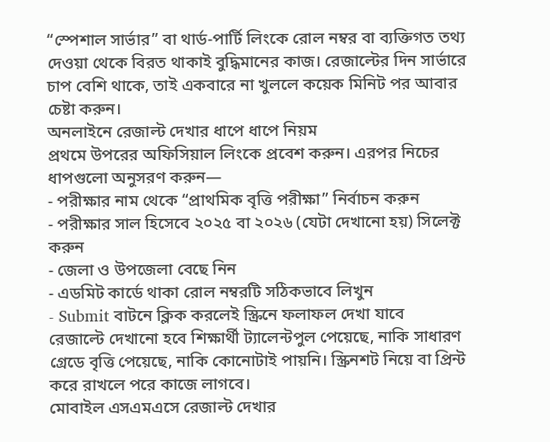“স্পেশাল সার্ভার” বা থার্ড-পার্টি লিংকে রোল নম্বর বা ব্যক্তিগত তথ্য দেওয়া থেকে বিরত থাকাই বুদ্ধিমানের কাজ। রেজাল্টের দিন সার্ভারে চাপ বেশি থাকে, তাই একবারে না খুললে কয়েক মিনিট পর আবার চেষ্টা করুন।
অনলাইনে রেজাল্ট দেখার ধাপে ধাপে নিয়ম
প্রথমে উপরের অফিসিয়াল লিংকে প্রবেশ করুন। এরপর নিচের ধাপগুলো অনুসরণ করুন—
- পরীক্ষার নাম থেকে “প্রাথমিক বৃত্তি পরীক্ষা” নির্বাচন করুন
- পরীক্ষার সাল হিসেবে ২০২৫ বা ২০২৬ (যেটা দেখানো হয়) সিলেক্ট করুন
- জেলা ও উপজেলা বেছে নিন
- এডমিট কার্ডে থাকা রোল নম্বরটি সঠিকভাবে লিখুন
- Submit বাটনে ক্লিক করলেই স্ক্রিনে ফলাফল দেখা যাবে
রেজাল্টে দেখানো হবে শিক্ষার্থী ট্যালেন্টপুল পেয়েছে, নাকি সাধারণ গ্রেডে বৃত্তি পেয়েছে, নাকি কোনোটাই পায়নি। স্ক্রিনশট নিয়ে বা প্রিন্ট করে রাখলে পরে কাজে লাগবে।
মোবাইল এসএমএসে রেজাল্ট দেখার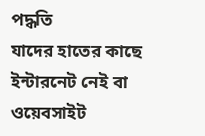পদ্ধতি
যাদের হাতের কাছে ইন্টারনেট নেই বা ওয়েবসাইট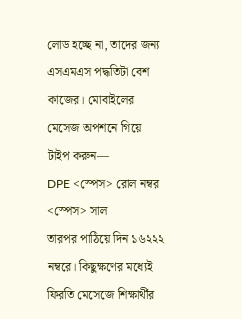লোড হচ্ছে না, তাদের জন্য এসএমএস পদ্ধতিটা বেশ কাজের। মোবাইলের মেসেজ অপশনে গিয়ে টাইপ করুন—
DPE <স্পেস> রোল নম্বর <স্পেস> সাল
তারপর পাঠিয়ে দিন ১৬২২২ নম্বরে। কিছুক্ষণের মধ্যেই ফিরতি মেসেজে শিক্ষার্থীর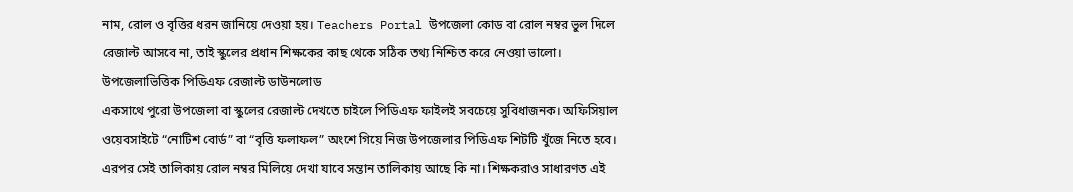নাম, রোল ও বৃত্তির ধরন জানিয়ে দেওয়া হয়। Teachers Portal উপজেলা কোড বা রোল নম্বর ভুল দিলে রেজাল্ট আসবে না, তাই স্কুলের প্রধান শিক্ষকের কাছ থেকে সঠিক তথ্য নিশ্চিত করে নেওয়া ভালো।
উপজেলাভিত্তিক পিডিএফ রেজাল্ট ডাউনলোড
একসাথে পুরো উপজেলা বা স্কুলের রেজাল্ট দেখতে চাইলে পিডিএফ ফাইলই সবচেয়ে সুবিধাজনক। অফিসিয়াল ওয়েবসাইটে “নোটিশ বোর্ড” বা “বৃত্তি ফলাফল” অংশে গিয়ে নিজ উপজেলার পিডিএফ শিটটি খুঁজে নিতে হবে। এরপর সেই তালিকায় রোল নম্বর মিলিয়ে দেখা যাবে সন্তান তালিকায় আছে কি না। শিক্ষকরাও সাধারণত এই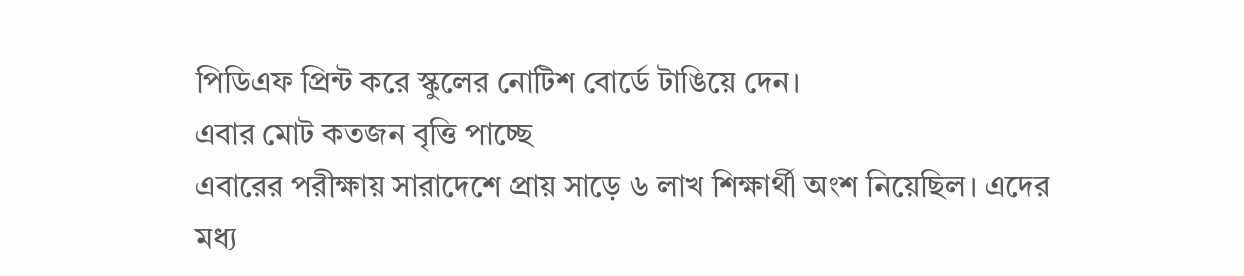পিডিএফ প্রিন্ট করে স্কুলের নোটিশ বোর্ডে টাঙিয়ে দেন।
এবার মোট কতজন বৃত্তি পাচ্ছে
এবারের পরীক্ষায় সারাদেশে প্রায় সাড়ে ৬ লাখ শিক্ষার্থী অংশ নিয়েছিল। এদের মধ্য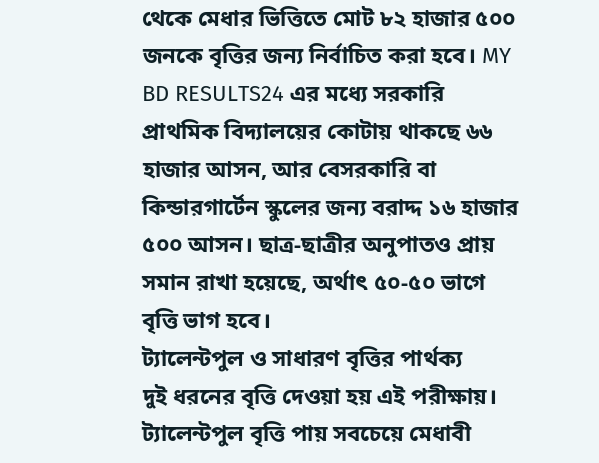থেকে মেধার ভিত্তিতে মোট ৮২ হাজার ৫০০ জনকে বৃত্তির জন্য নির্বাচিত করা হবে। MY BD RESULTS24 এর মধ্যে সরকারি প্রাথমিক বিদ্যালয়ের কোটায় থাকছে ৬৬ হাজার আসন, আর বেসরকারি বা কিন্ডারগার্টেন স্কুলের জন্য বরাদ্দ ১৬ হাজার ৫০০ আসন। ছাত্র-ছাত্রীর অনুপাতও প্রায় সমান রাখা হয়েছে, অর্থাৎ ৫০-৫০ ভাগে বৃত্তি ভাগ হবে।
ট্যালেন্টপুল ও সাধারণ বৃত্তির পার্থক্য
দুই ধরনের বৃত্তি দেওয়া হয় এই পরীক্ষায়। ট্যালেন্টপুল বৃত্তি পায় সবচেয়ে মেধাবী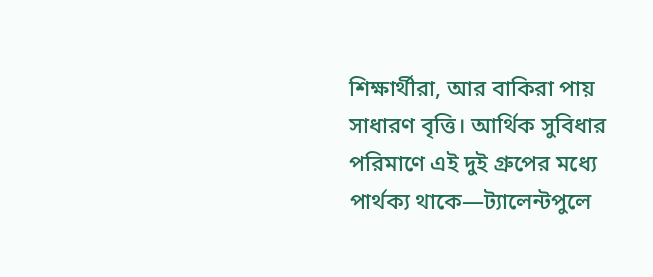শিক্ষার্থীরা, আর বাকিরা পায় সাধারণ বৃত্তি। আর্থিক সুবিধার পরিমাণে এই দুই গ্রুপের মধ্যে পার্থক্য থাকে—ট্যালেন্টপুলে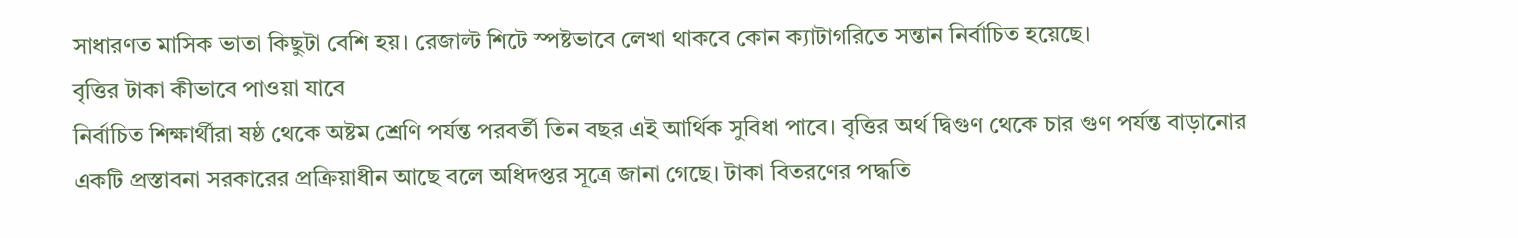সাধারণত মাসিক ভাতা কিছুটা বেশি হয়। রেজাল্ট শিটে স্পষ্টভাবে লেখা থাকবে কোন ক্যাটাগরিতে সন্তান নির্বাচিত হয়েছে।
বৃত্তির টাকা কীভাবে পাওয়া যাবে
নির্বাচিত শিক্ষার্থীরা ষষ্ঠ থেকে অষ্টম শ্রেণি পর্যন্ত পরবর্তী তিন বছর এই আর্থিক সুবিধা পাবে। বৃত্তির অর্থ দ্বিগুণ থেকে চার গুণ পর্যন্ত বাড়ানোর একটি প্রস্তাবনা সরকারের প্রক্রিয়াধীন আছে বলে অধিদপ্তর সূত্রে জানা গেছে। টাকা বিতরণের পদ্ধতি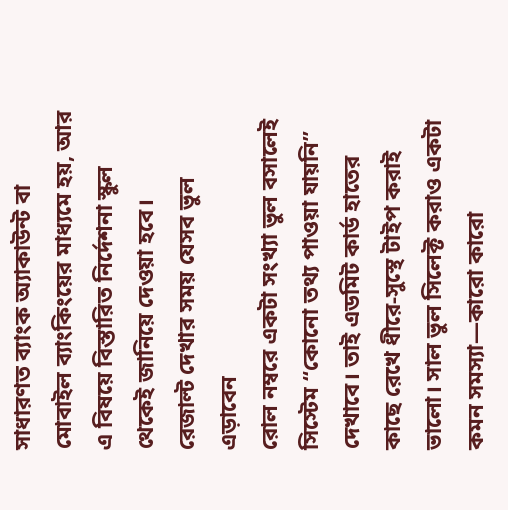সাধারণত ব্যাংক অ্যাকাউন্ট বা মোবাইল ব্যাংকিংয়ের মাধ্যমে হয়, আর এ বিষয়ে বিস্তারিত নির্দেশনা স্কুল থেকেই জানিয়ে দেওয়া হবে।
রেজাল্ট দেখার সময় যেসব ভুল এড়াবেন
রোল নম্বরে একটা সংখ্যা ভুল বসালেই সিস্টেম “কোনো তথ্য পাওয়া যায়নি” দেখাবে। তাই এডমিট কার্ড হাতের কাছে রেখে ধীরে-সুস্থে টাইপ করাই ভালো। সাল ভুল সিলেক্ট করাও একটা কমন সমস্যা—কারো কারো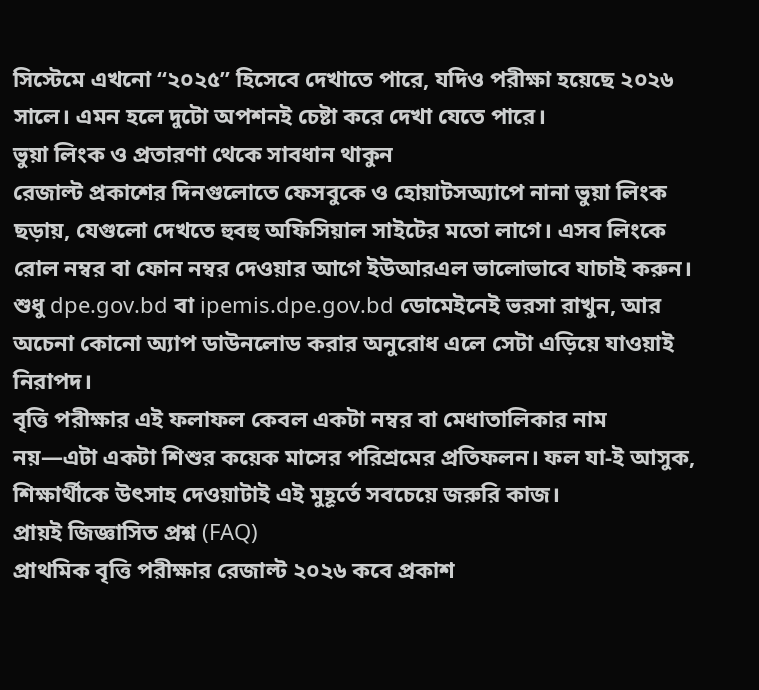সিস্টেমে এখনো “২০২৫” হিসেবে দেখাতে পারে, যদিও পরীক্ষা হয়েছে ২০২৬ সালে। এমন হলে দুটো অপশনই চেষ্টা করে দেখা যেতে পারে।
ভুয়া লিংক ও প্রতারণা থেকে সাবধান থাকুন
রেজাল্ট প্রকাশের দিনগুলোতে ফেসবুকে ও হোয়াটসঅ্যাপে নানা ভুয়া লিংক ছড়ায়, যেগুলো দেখতে হুবহু অফিসিয়াল সাইটের মতো লাগে। এসব লিংকে রোল নম্বর বা ফোন নম্বর দেওয়ার আগে ইউআরএল ভালোভাবে যাচাই করুন। শুধু dpe.gov.bd বা ipemis.dpe.gov.bd ডোমেইনেই ভরসা রাখুন, আর অচেনা কোনো অ্যাপ ডাউনলোড করার অনুরোধ এলে সেটা এড়িয়ে যাওয়াই নিরাপদ।
বৃত্তি পরীক্ষার এই ফলাফল কেবল একটা নম্বর বা মেধাতালিকার নাম নয়—এটা একটা শিশুর কয়েক মাসের পরিশ্রমের প্রতিফলন। ফল যা-ই আসুক, শিক্ষার্থীকে উৎসাহ দেওয়াটাই এই মুহূর্তে সবচেয়ে জরুরি কাজ।
প্রায়ই জিজ্ঞাসিত প্রশ্ন (FAQ)
প্রাথমিক বৃত্তি পরীক্ষার রেজাল্ট ২০২৬ কবে প্রকাশ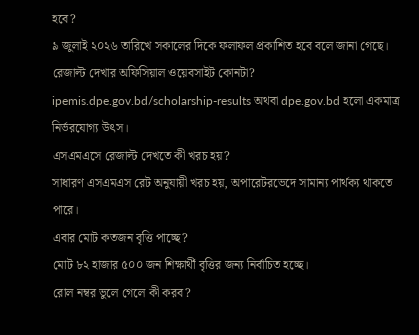হবে?
৯ জুলাই ২০২৬ তারিখে সকালের দিকে ফলাফল প্রকাশিত হবে বলে জানা গেছে।
রেজাল্ট দেখার অফিসিয়াল ওয়েবসাইট কোনটা?
ipemis.dpe.gov.bd/scholarship-results অথবা dpe.gov.bd হলো একমাত্র নির্ভরযোগ্য উৎস।
এসএমএসে রেজাল্ট দেখতে কী খরচ হয়?
সাধারণ এসএমএস রেট অনুযায়ী খরচ হয়, অপারেটরভেদে সামান্য পার্থক্য থাকতে পারে।
এবার মোট কতজন বৃত্তি পাচ্ছে?
মোট ৮২ হাজার ৫০০ জন শিক্ষার্থী বৃত্তির জন্য নির্বাচিত হচ্ছে।
রোল নম্বর ভুলে গেলে কী করব?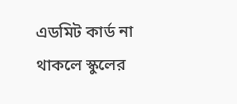এডমিট কার্ড না থাকলে স্কুলের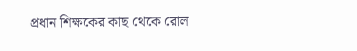প্রধান শিক্ষকের কাছ থেকে রোল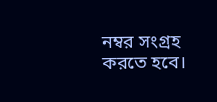নম্বর সংগ্রহ করতে হবে।